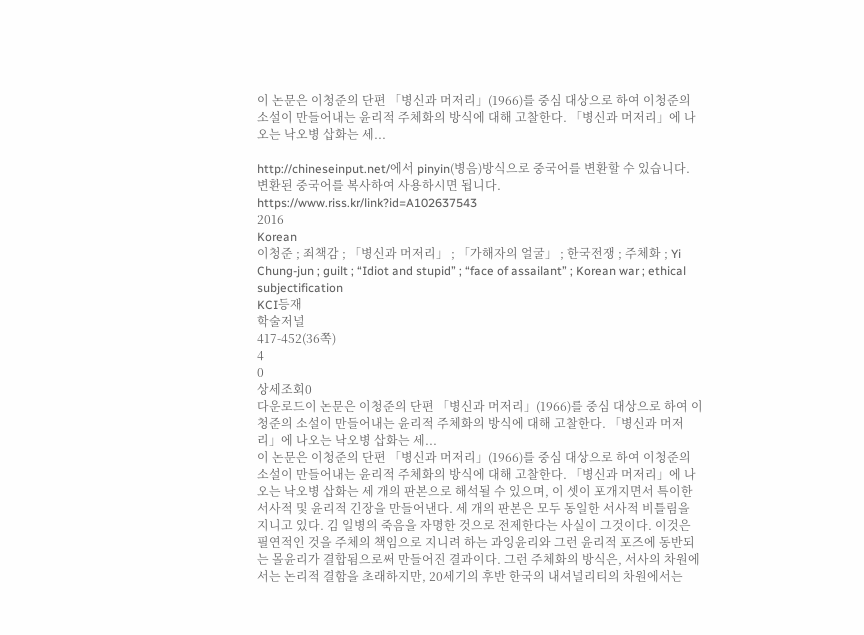이 논문은 이청준의 단편 「병신과 머저리」(1966)를 중심 대상으로 하여 이청준의 소설이 만들어내는 윤리적 주체화의 방식에 대해 고찰한다. 「병신과 머저리」에 나오는 낙오병 삽화는 세...

http://chineseinput.net/에서 pinyin(병음)방식으로 중국어를 변환할 수 있습니다.
변환된 중국어를 복사하여 사용하시면 됩니다.
https://www.riss.kr/link?id=A102637543
2016
Korean
이청준 ; 죄책감 ; 「병신과 머저리」 ; 「가해자의 얼굴」 ; 한국전쟁 ; 주체화 ; Yi Chung-jun ; guilt ; “Idiot and stupid” ; “face of assailant” ; Korean war ; ethical subjectification
KCI등재
학술저널
417-452(36쪽)
4
0
상세조회0
다운로드이 논문은 이청준의 단편 「병신과 머저리」(1966)를 중심 대상으로 하여 이청준의 소설이 만들어내는 윤리적 주체화의 방식에 대해 고찰한다. 「병신과 머저리」에 나오는 낙오병 삽화는 세...
이 논문은 이청준의 단편 「병신과 머저리」(1966)를 중심 대상으로 하여 이청준의 소설이 만들어내는 윤리적 주체화의 방식에 대해 고찰한다. 「병신과 머저리」에 나오는 낙오병 삽화는 세 개의 판본으로 해석될 수 있으며, 이 셋이 포개지면서 특이한 서사적 및 윤리적 긴장을 만들어낸다. 세 개의 판본은 모두 동일한 서사적 비틀림을 지니고 있다. 김 일병의 죽음을 자명한 것으로 전제한다는 사실이 그것이다. 이것은 필연적인 것을 주체의 책임으로 지니려 하는 과잉윤리와 그런 윤리적 포즈에 동반되는 몰윤리가 결합됨으로써 만들어진 결과이다. 그런 주체화의 방식은, 서사의 차원에서는 논리적 결함을 초래하지만, 20세기의 후반 한국의 내셔널리티의 차원에서는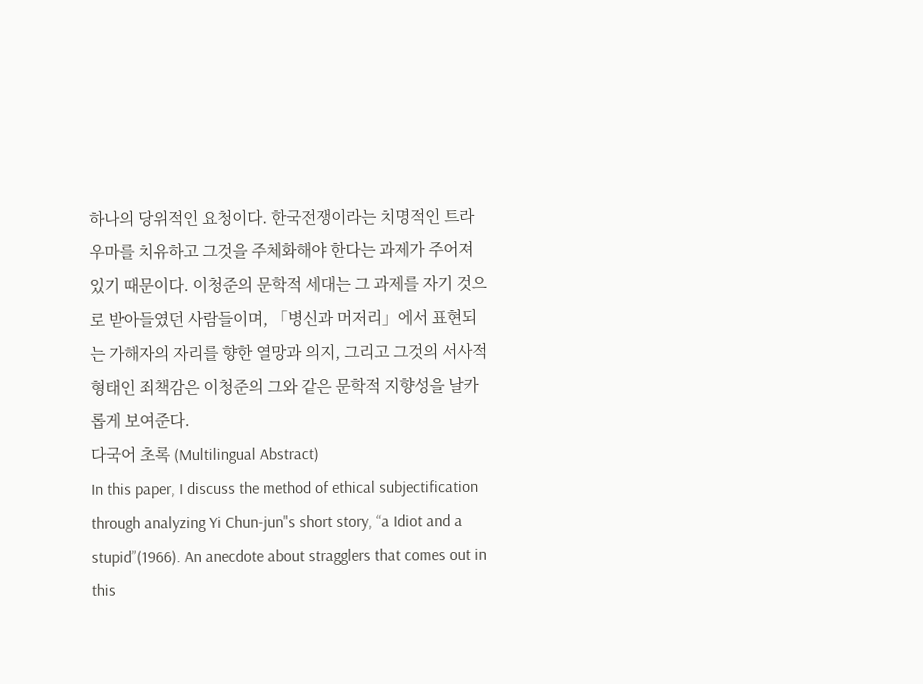하나의 당위적인 요청이다. 한국전쟁이라는 치명적인 트라우마를 치유하고 그것을 주체화해야 한다는 과제가 주어져 있기 때문이다. 이청준의 문학적 세대는 그 과제를 자기 것으로 받아들였던 사람들이며, 「병신과 머저리」에서 표현되는 가해자의 자리를 향한 열망과 의지, 그리고 그것의 서사적 형태인 죄책감은 이청준의 그와 같은 문학적 지향성을 날카롭게 보여준다.
다국어 초록 (Multilingual Abstract)
In this paper, I discuss the method of ethical subjectification through analyzing Yi Chun-jun"s short story, “a Idiot and a stupid”(1966). An anecdote about stragglers that comes out in this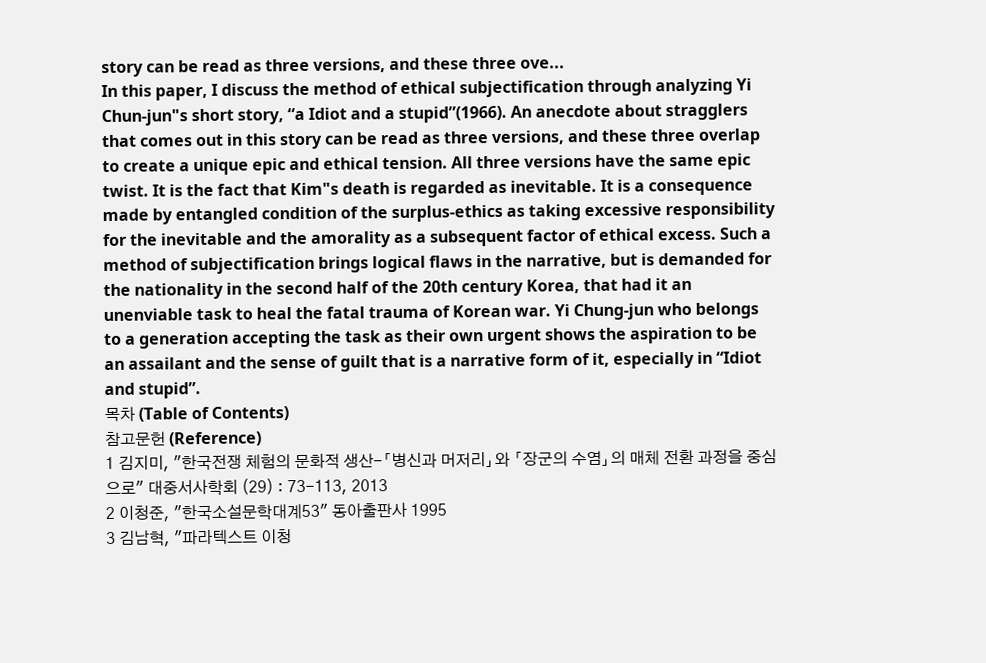story can be read as three versions, and these three ove...
In this paper, I discuss the method of ethical subjectification through analyzing Yi Chun-jun"s short story, “a Idiot and a stupid”(1966). An anecdote about stragglers that comes out in this story can be read as three versions, and these three overlap to create a unique epic and ethical tension. All three versions have the same epic twist. It is the fact that Kim"s death is regarded as inevitable. It is a consequence made by entangled condition of the surplus-ethics as taking excessive responsibility for the inevitable and the amorality as a subsequent factor of ethical excess. Such a method of subjectification brings logical flaws in the narrative, but is demanded for the nationality in the second half of the 20th century Korea, that had it an unenviable task to heal the fatal trauma of Korean war. Yi Chung-jun who belongs to a generation accepting the task as their own urgent shows the aspiration to be an assailant and the sense of guilt that is a narrative form of it, especially in “Idiot and stupid”.
목차 (Table of Contents)
참고문헌 (Reference)
1 김지미, "한국전쟁 체험의 문화적 생산-「병신과 머저리」와 「장군의 수염」의 매체 전환 과정을 중심으로" 대중서사학회 (29) : 73-113, 2013
2 이청준, "한국소설문학대계53" 동아출판사 1995
3 김남혁, "파라텍스트 이청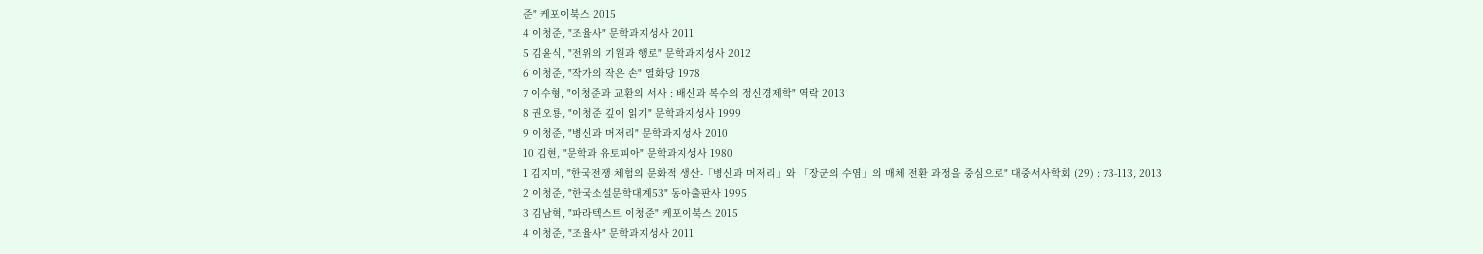준" 케포이북스 2015
4 이청준, "조율사" 문학과지성사 2011
5 김윤식, "전위의 기원과 행로" 문학과지성사 2012
6 이청준, "작가의 작은 손" 열화당 1978
7 이수형, "이청준과 교환의 서사 : 배신과 복수의 정신경제학" 역락 2013
8 권오룡, "이청준 깊이 읽기" 문학과지성사 1999
9 이청준, "병신과 머저리" 문학과지성사 2010
10 김현, "문학과 유토피아" 문학과지성사 1980
1 김지미, "한국전쟁 체험의 문화적 생산-「병신과 머저리」와 「장군의 수염」의 매체 전환 과정을 중심으로" 대중서사학회 (29) : 73-113, 2013
2 이청준, "한국소설문학대계53" 동아출판사 1995
3 김남혁, "파라텍스트 이청준" 케포이북스 2015
4 이청준, "조율사" 문학과지성사 2011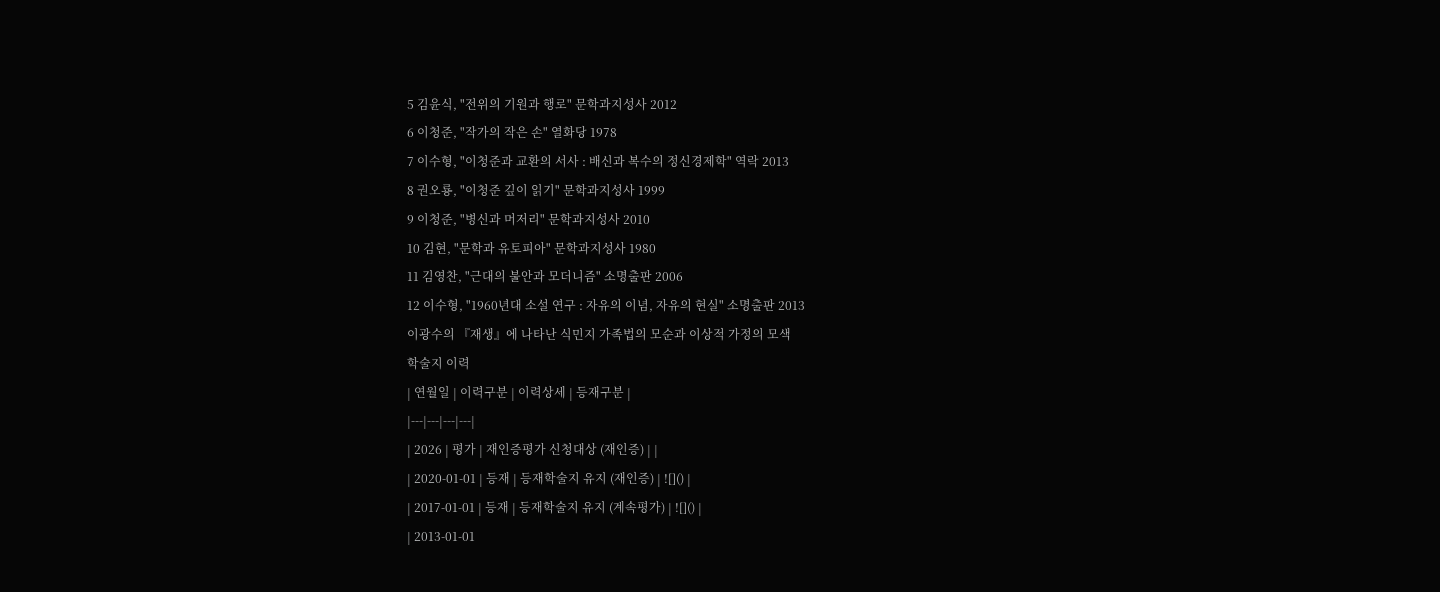5 김윤식, "전위의 기원과 행로" 문학과지성사 2012
6 이청준, "작가의 작은 손" 열화당 1978
7 이수형, "이청준과 교환의 서사 : 배신과 복수의 정신경제학" 역락 2013
8 권오룡, "이청준 깊이 읽기" 문학과지성사 1999
9 이청준, "병신과 머저리" 문학과지성사 2010
10 김현, "문학과 유토피아" 문학과지성사 1980
11 김영찬, "근대의 불안과 모더니즘" 소명출판 2006
12 이수형, "1960년대 소설 연구 : 자유의 이념, 자유의 현실" 소명출판 2013
이광수의 『재생』에 나타난 식민지 가족법의 모순과 이상적 가정의 모색
학술지 이력
| 연월일 | 이력구분 | 이력상세 | 등재구분 |
|---|---|---|---|
| 2026 | 평가 | 재인증평가 신청대상 (재인증) | |
| 2020-01-01 | 등재 | 등재학술지 유지 (재인증) | ![]() |
| 2017-01-01 | 등재 | 등재학술지 유지 (계속평가) | ![]() |
| 2013-01-01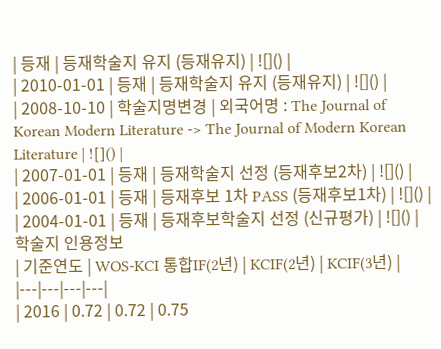| 등재 | 등재학술지 유지 (등재유지) | ![]() |
| 2010-01-01 | 등재 | 등재학술지 유지 (등재유지) | ![]() |
| 2008-10-10 | 학술지명변경 | 외국어명 : The Journal of Korean Modern Literature -> The Journal of Modern Korean Literature | ![]() |
| 2007-01-01 | 등재 | 등재학술지 선정 (등재후보2차) | ![]() |
| 2006-01-01 | 등재 | 등재후보 1차 PASS (등재후보1차) | ![]() |
| 2004-01-01 | 등재 | 등재후보학술지 선정 (신규평가) | ![]() |
학술지 인용정보
| 기준연도 | WOS-KCI 통합IF(2년) | KCIF(2년) | KCIF(3년) |
|---|---|---|---|
| 2016 | 0.72 | 0.72 | 0.75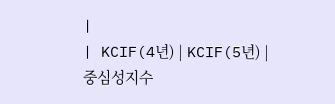|
| KCIF(4년) | KCIF(5년) | 중심성지수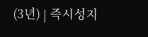(3년) | 즉시성지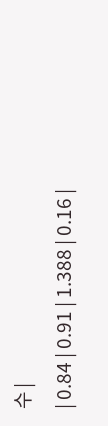수 |
| 0.84 | 0.91 | 1.388 | 0.16 |